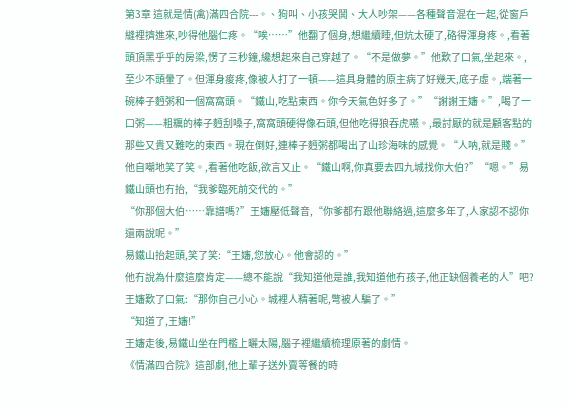第3章 這就是情(禽)滿四合院---。、狗叫、小孩哭鬨、大人吵架——各種聲音混在一起,從窗戶縫裡擠進來,吵得他腦仁疼。“唉……”他翻了個身,想繼續睡,但炕太硬了,硌得渾身疼。,看著頭頂黑乎乎的房梁,愣了三秒鐘,纔想起來自己穿越了。“不是做夢。”他歎了口氣,坐起來。,至少不頭暈了。但渾身痠疼,像被人打了一頓——這具身體的原主病了好幾天,底子虛。,端著一碗棒子麪粥和一個窩窩頭。“鐵山,吃點東西。你今天氣色好多了。”“謝謝王嬸。”,喝了一口粥——粗糲的棒子麪刮嗓子,窩窩頭硬得像石頭,但他吃得狼吞虎嚥。,最討厭的就是顧客點的那些又貴又難吃的東西。現在倒好,連棒子麪粥都喝出了山珍海味的感覺。“人呐,就是賤。”他自嘲地笑了笑。,看著他吃飯,欲言又止。“鐵山啊,你真要去四九城找你大伯?”“嗯。”易鐵山頭也冇抬,“我爹臨死前交代的。”
“你那個大伯……靠譜嗎?”王嬸壓低聲音,“你爹都冇跟他聯絡過,這麼多年了,人家認不認你還兩說呢。”
易鐵山抬起頭,笑了笑:“王嬸,您放心。他會認的。”
他冇說為什麼這麼肯定——總不能說“我知道他是誰,我知道他冇孩子,他正缺個養老的人”吧?
王嬸歎了口氣:“那你自己小心。城裡人精著呢,彆被人騙了。”
“知道了,王嬸!”
王嬸走後,易鐵山坐在門檻上曬太陽,腦子裡繼續梳理原著的劇情。
《情滿四合院》這部劇,他上輩子送外賣等餐的時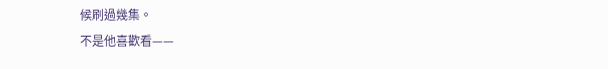候刷過幾集。
不是他喜歡看——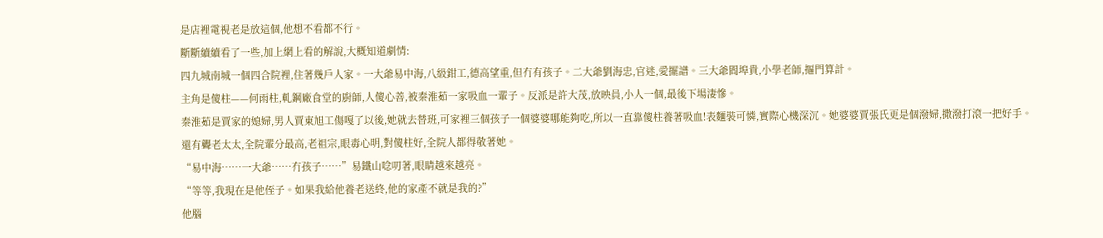是店裡電視老是放這個,他想不看都不行。
斷斷續續看了一些,加上網上看的解說,大概知道劇情:
四九城南城一個四合院裡,住著幾戶人家。一大爺易中海,八級鉗工,德高望重,但冇有孩子。二大爺劉海忠,官迷,愛擺譜。三大爺閻埠貴,小學老師,摳門算計。
主角是傻柱——何雨柱,軋鋼廠食堂的廚師,人傻心善,被秦淮茹一家吸血一輩子。反派是許大茂,放映員,小人一個,最後下場淒慘。
秦淮茹是賈家的媳婦,男人賈東旭工傷嘎了以後,她就去替班,可家裡三個孩子一個婆婆哪能夠吃,所以一直靠傻柱養著吸血!表麵裝可憐,實際心機深沉。她婆婆賈張氏更是個潑婦,撒潑打滾一把好手。
還有聾老太太,全院輩分最高,老祖宗,眼毒心明,對傻柱好,全院人都得敬著她。
“易中海……一大爺……冇孩子……”易鐵山唸叨著,眼睛越來越亮。
“等等,我現在是他侄子。如果我給他養老送終,他的家產不就是我的?”
他腦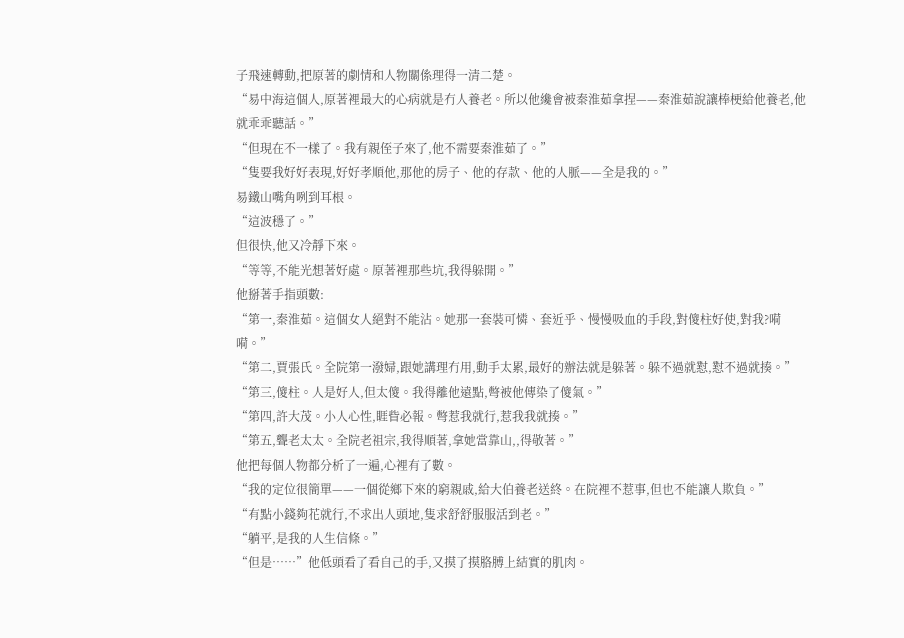子飛速轉動,把原著的劇情和人物關係理得一清二楚。
“易中海這個人,原著裡最大的心病就是冇人養老。所以他纔會被秦淮茹拿捏——秦淮茹說讓棒梗給他養老,他就乖乖聽話。”
“但現在不一樣了。我有親侄子來了,他不需要秦淮茹了。”
“隻要我好好表現,好好孝順他,那他的房子、他的存款、他的人脈——全是我的。”
易鐵山嘴角咧到耳根。
“這波穩了。”
但很快,他又冷靜下來。
“等等,不能光想著好處。原著裡那些坑,我得躲開。”
他掰著手指頭數:
“第一,秦淮茹。這個女人絕對不能沾。她那一套裝可憐、套近乎、慢慢吸血的手段,對傻柱好使,對我?嗬嗬。”
“第二,賈張氏。全院第一潑婦,跟她講理冇用,動手太累,最好的辦法就是躲著。躲不過就懟,懟不過就揍。”
“第三,傻柱。人是好人,但太傻。我得離他遠點,彆被他傳染了傻氣。”
“第四,許大茂。小人心性,睚眥必報。彆惹我就行,惹我我就揍。”
“第五,聾老太太。全院老祖宗,我得順著,拿她當靠山,,得敬著。”
他把每個人物都分析了一遍,心裡有了數。
“我的定位很簡單——一個從鄉下來的窮親戚,給大伯養老送終。在院裡不惹事,但也不能讓人欺負。”
“有點小錢夠花就行,不求出人頭地,隻求舒舒服服活到老。”
“躺平,是我的人生信條。”
“但是……”他低頭看了看自己的手,又摸了摸胳膊上結實的肌肉。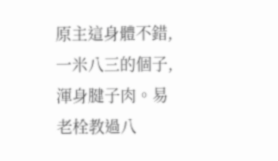原主這身體不錯,一米八三的個子,渾身腱子肉。易老栓教過八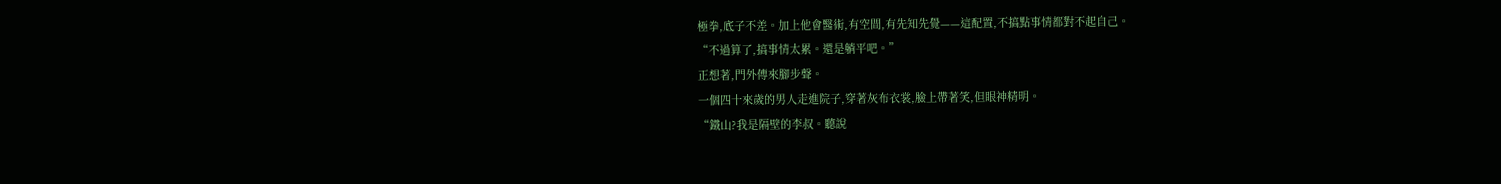極拳,底子不差。加上他會醫術,有空間,有先知先覺——這配置,不搞點事情都對不起自己。
“不過算了,搞事情太累。還是躺平吧。”
正想著,門外傳來腳步聲。
一個四十來歲的男人走進院子,穿著灰布衣裳,臉上帶著笑,但眼神精明。
“鐵山?我是隔壁的李叔。聽說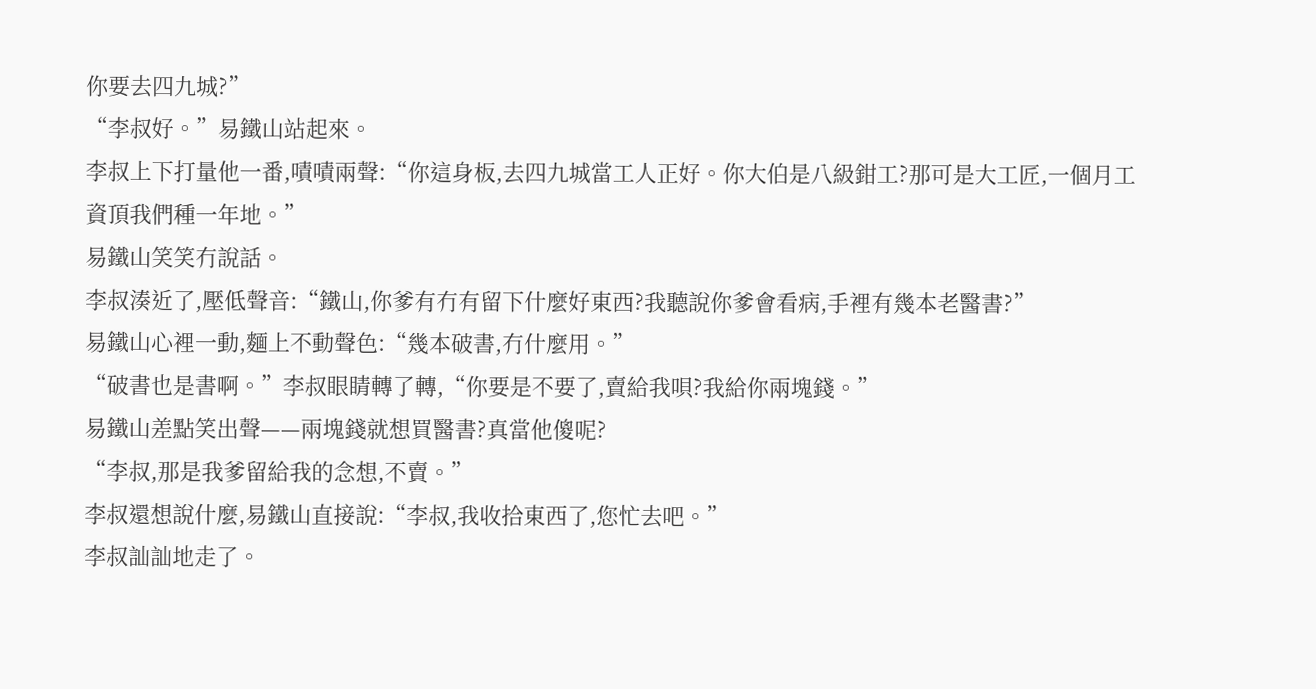你要去四九城?”
“李叔好。”易鐵山站起來。
李叔上下打量他一番,嘖嘖兩聲:“你這身板,去四九城當工人正好。你大伯是八級鉗工?那可是大工匠,一個月工資頂我們種一年地。”
易鐵山笑笑冇說話。
李叔湊近了,壓低聲音:“鐵山,你爹有冇有留下什麼好東西?我聽說你爹會看病,手裡有幾本老醫書?”
易鐵山心裡一動,麵上不動聲色:“幾本破書,冇什麼用。”
“破書也是書啊。”李叔眼睛轉了轉,“你要是不要了,賣給我唄?我給你兩塊錢。”
易鐵山差點笑出聲——兩塊錢就想買醫書?真當他傻呢?
“李叔,那是我爹留給我的念想,不賣。”
李叔還想說什麼,易鐵山直接說:“李叔,我收拾東西了,您忙去吧。”
李叔訕訕地走了。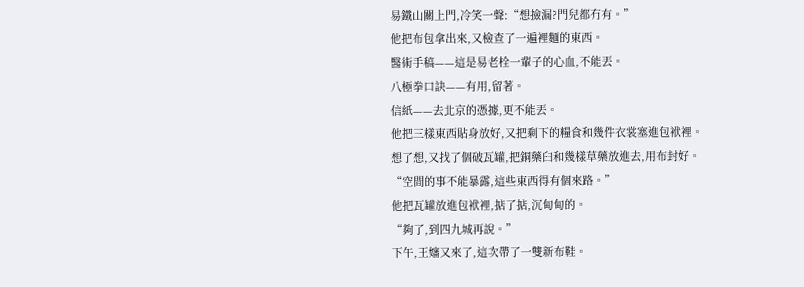易鐵山關上門,冷笑一聲:“想撿漏?門兒都冇有。”
他把布包拿出來,又檢查了一遍裡麵的東西。
醫術手稿——這是易老栓一輩子的心血,不能丟。
八極拳口訣——有用,留著。
信紙——去北京的憑據,更不能丟。
他把三樣東西貼身放好,又把剩下的糧食和幾件衣裳塞進包袱裡。
想了想,又找了個破瓦罐,把銅藥臼和幾樣草藥放進去,用布封好。
“空間的事不能暴露,這些東西得有個來路。”
他把瓦罐放進包袱裡,掂了掂,沉甸甸的。
“夠了,到四九城再說。”
下午,王嬸又來了,這次帶了一雙新布鞋。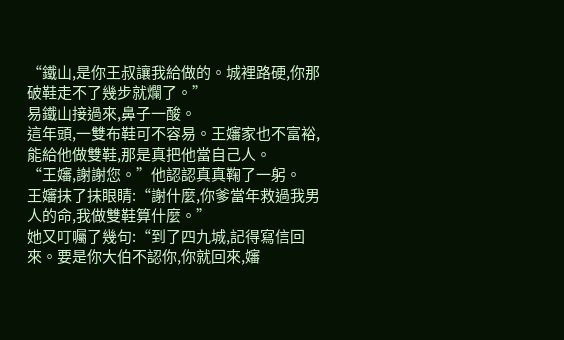“鐵山,是你王叔讓我給做的。城裡路硬,你那破鞋走不了幾步就爛了。”
易鐵山接過來,鼻子一酸。
這年頭,一雙布鞋可不容易。王嬸家也不富裕,能給他做雙鞋,那是真把他當自己人。
“王嬸,謝謝您。”他認認真真鞠了一躬。
王嬸抹了抹眼睛:“謝什麼,你爹當年救過我男人的命,我做雙鞋算什麼。”
她又叮囑了幾句:“到了四九城,記得寫信回來。要是你大伯不認你,你就回來,嬸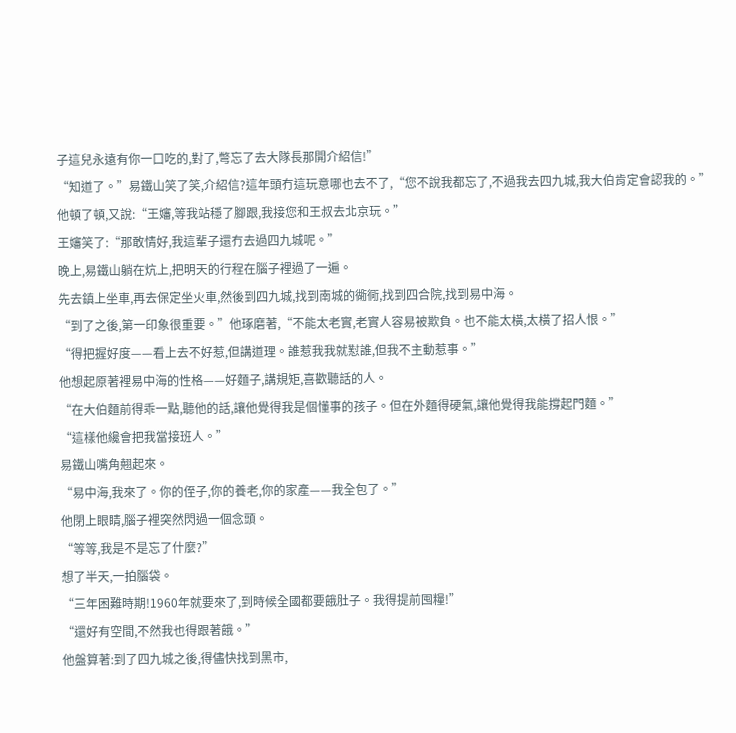子這兒永遠有你一口吃的,對了,彆忘了去大隊長那開介紹信!”
“知道了。”易鐵山笑了笑,介紹信?這年頭冇這玩意哪也去不了,“您不說我都忘了,不過我去四九城,我大伯肯定會認我的。”
他頓了頓,又說:“王嬸,等我站穩了腳跟,我接您和王叔去北京玩。”
王嬸笑了:“那敢情好,我這輩子還冇去過四九城呢。”
晚上,易鐵山躺在炕上,把明天的行程在腦子裡過了一遍。
先去鎮上坐車,再去保定坐火車,然後到四九城,找到南城的衚衕,找到四合院,找到易中海。
“到了之後,第一印象很重要。”他琢磨著,“不能太老實,老實人容易被欺負。也不能太橫,太橫了招人恨。”
“得把握好度——看上去不好惹,但講道理。誰惹我我就懟誰,但我不主動惹事。”
他想起原著裡易中海的性格——好麵子,講規矩,喜歡聽話的人。
“在大伯麵前得乖一點,聽他的話,讓他覺得我是個懂事的孩子。但在外麵得硬氣,讓他覺得我能撐起門麵。”
“這樣他纔會把我當接班人。”
易鐵山嘴角翹起來。
“易中海,我來了。你的侄子,你的養老,你的家產——我全包了。”
他閉上眼睛,腦子裡突然閃過一個念頭。
“等等,我是不是忘了什麼?”
想了半天,一拍腦袋。
“三年困難時期!1960年就要來了,到時候全國都要餓肚子。我得提前囤糧!”
“還好有空間,不然我也得跟著餓。”
他盤算著:到了四九城之後,得儘快找到黑市,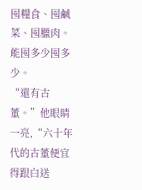囤糧食、囤鹹菜、囤臘肉。能囤多少囤多少。
“還有古董。”他眼睛一亮,“六十年代的古董便宜得跟白送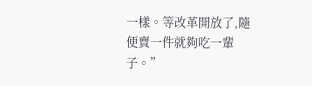一樣。等改革開放了,隨便賣一件就夠吃一輩子。”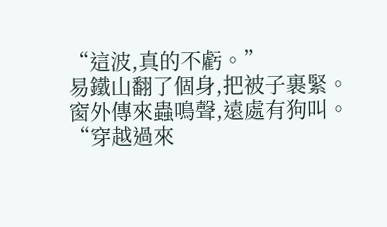“這波,真的不虧。”
易鐵山翻了個身,把被子裹緊。
窗外傳來蟲鳴聲,遠處有狗叫。
“穿越過來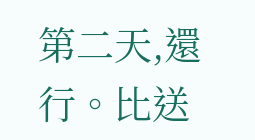第二天,還行。比送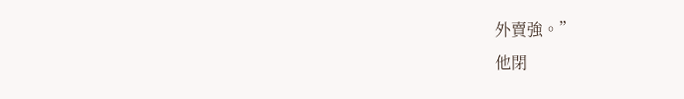外賣強。”
他閉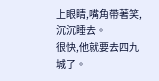上眼睛,嘴角帶著笑,沉沉睡去。
很快,他就要去四九城了。